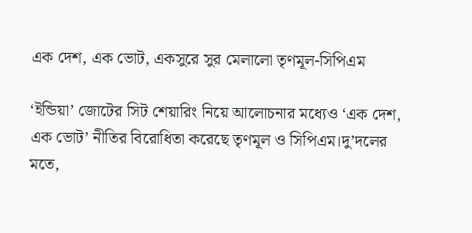এক দেশ, এক ভোট, একসুরে সুর মেলালো তৃণমূল-সিপিএম

‘ইন্ডিয়া’ জোটের সিট শেয়ারিং নিয়ে আলোচনার মধ্যেও ‘এক দেশ, এক ভোট’ নীতির বিরোধিতা করেছে তৃণমূল ও সিপিএম।দু’দলের মতে,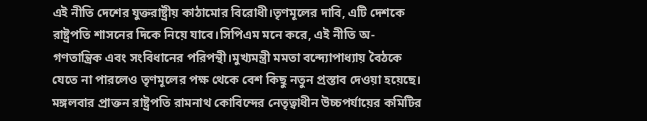এই নীতি দেশের যুক্তরাষ্ট্রীয় কাঠামোর বিরোধী।তৃণমূলের দাবি, এটি দেশকে রাষ্ট্রপতি শাসনের দিকে নিয়ে যাবে।সিপিএম মনে করে, এই নীতি অ-গণতান্ত্রিক এবং সংবিধানের পরিপন্থী।মুখ্যমন্ত্রী মমতা বন্দ্যোপাধ্যায় বৈঠকে যেতে না পারলেও তৃণমূলের পক্ষ থেকে বেশ কিছু নতুন প্রস্তাব দেওয়া হয়েছে।
মঙ্গলবার প্রাক্তন রাষ্ট্রপতি রামনাথ কোবিন্দের নেতৃত্বাধীন উচ্চপর্যায়ের কমিটির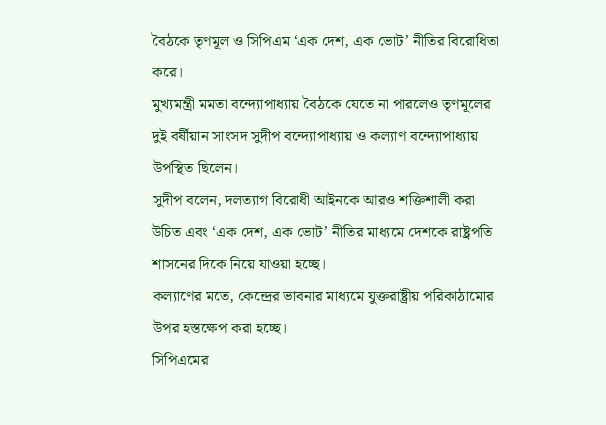বৈঠকে তৃণমূল ও সিপিএম ‘এক দেশ, এক ভোট’ নীতির বিরোধিতা করে।
মুখ্যমন্ত্রী মমতা বন্দ্যোপাধ্যায় বৈঠকে যেতে না পারলেও তৃণমূলের দুই বর্ষীয়ান সাংসদ সুদীপ বন্দ্যোপাধ্যায় ও কল্যাণ বন্দ্যোপাধ্যায় উপস্থিত ছিলেন।
সুদীপ বলেন, দলত্যাগ বিরোধী আইনকে আরও শক্তিশালী করা উচিত এবং ‘এক দেশ, এক ভোট’ নীতির মাধ্যমে দেশকে রাষ্ট্রপতি শাসনের দিকে নিয়ে যাওয়া হচ্ছে।
কল্যাণের মতে, কেন্দ্রের ভাবনার মাধ্যমে যুক্তরাষ্ট্রীয় পরিকাঠামোর উপর হস্তক্ষেপ করা হচ্ছে।
সিপিএমের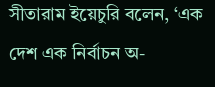সীতারাম ইয়েচুরি বলেন, ‘এক দেশ এক নির্বাচন অ-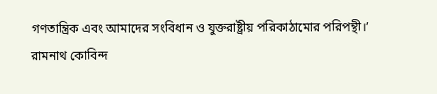গণতান্ত্রিক এবং আমাদের সংবিধান ও যুক্তরাষ্ট্রীয় পরিকাঠামোর পরিপন্থী।’
রামনাথ কোবিন্দ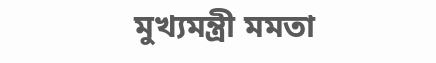মুখ্যমন্ত্রী মমতা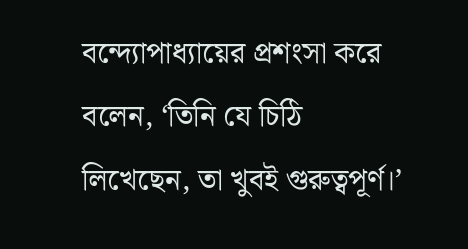বন্দ্যোপাধ্যায়ের প্রশংসা করে বলেন, ‘তিনি যে চিঠি লিখেছেন, তা খুবই গুরুত্বপূর্ণ।’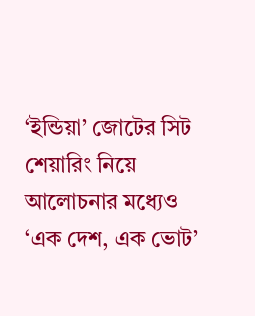‘ইন্ডিয়া’ জোটের সিট শেয়ারিং নিয়ে আলোচনার মধ্যেও ‘এক দেশ, এক ভোট’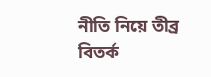নীতি নিয়ে তীব্র বিতর্ক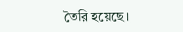তৈরি হয়েছে।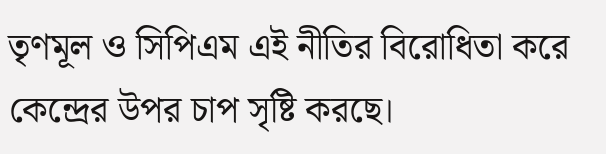তৃণমূল ও সিপিএম এই নীতির বিরোধিতা করে কেন্দ্রের উপর চাপ সৃষ্টি করছে।